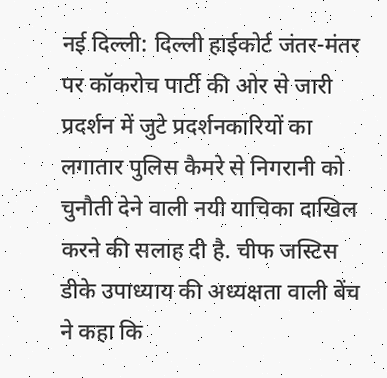नई दिल्ली: दिल्ली हाईकोर्ट जंतर-मंतर पर कॉकरोच पार्टी की ओर से जारी प्रदर्शन में जुटे प्रदर्शनकारियों का लगातार पुलिस कैमरे से निगरानी को चुनौती देने वाली नयी याचिका दाखिल करने की सलाह दी है. चीफ जस्टिस डीके उपाध्याय की अध्यक्षता वाली बेंच ने कहा कि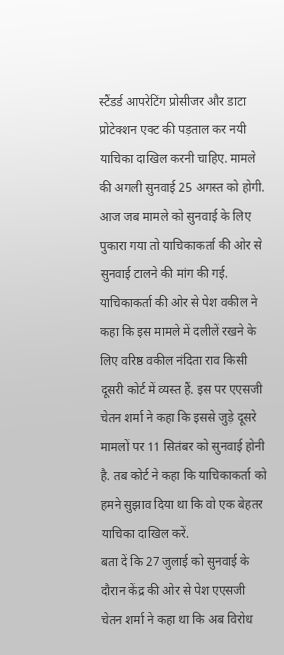स्टैंडर्ड आपरेटिंग प्रोसीजर और डाटा प्रोटेक्शन एक्ट की पड़ताल कर नयी याचिका दाखिल करनी चाहिए. मामले की अगली सुनवाई 25 अगस्त को होगी.
आज जब मामले को सुनवाई के लिए पुकारा गया तो याचिकाकर्ता की ओर से सुनवाई टालने की मांग की गई. याचिकाकर्ता की ओर से पेश वकील ने कहा कि इस मामले में दलीलें रखने के लिए वरिष्ठ वकील नंदिता राव किसी दूसरी कोर्ट में व्यस्त हैं. इस पर एएसजी चेतन शर्मा ने कहा कि इससे जुड़े दूसरे मामलों पर 11 सितंबर को सुनवाई होनी है. तब कोर्ट ने कहा कि याचिकाकर्ता को हमने सुझाव दिया था कि वो एक बेहतर याचिका दाखिल करें.
बता दें कि 27 जुलाई को सुनवाई के दौरान केंद्र की ओर से पेश एएसजी चेतन शर्मा ने कहा था कि अब विरोध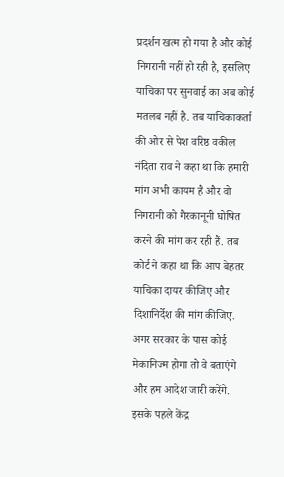प्रदर्शन खत्म हो गया है और कोई निगरानी नहीं हो रही है, इसलिए याचिका पर सुनवाई का अब कोई मतलब नहीं है. तब याचिकाकर्ता की ओर से पेश वरिष्ठ वकील नंदिता राव ने कहा था कि हमारी मांग अभी कायम है और वो निगरानी को गैरकानूनी घोषित करने की मांग कर रही हैं. तब कोर्ट ने कहा था कि आप बेहतर याचिका दायर कीजिए और दिशानिर्देश की मांग कीजिए. अगर सरकार के पास कोई मेकानिज्म होगा तो वे बताएंगे और हम आदेश जारी करेंगे.
इसके पहले केंद्र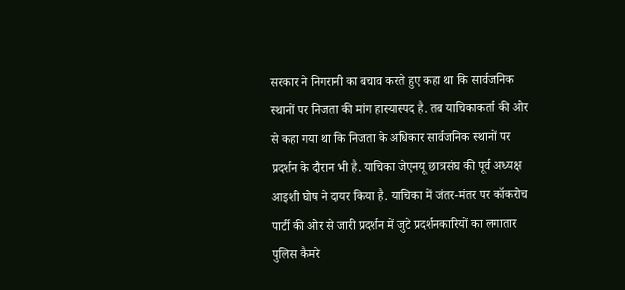सरकार ने निगरानी का बचाव करते हुए कहा था कि सार्वजनिक स्थानों पर निजता की मांग हास्यास्पद है. तब याचिकाकर्ता की ओर से कहा गया था कि निजता के अधिकार सार्वजनिक स्थानों पर प्रदर्शन के दौरान भी है. याचिका जेएनयू छात्रसंघ की पूर्व अध्यक्ष आइशी घोष ने दायर किया है. याचिका में जंतर-मंतर पर कॉकरोच पार्टी की ओर से जारी प्रदर्शन में जुटे प्रदर्शनकारियों का लगातार पुलिस कैमरे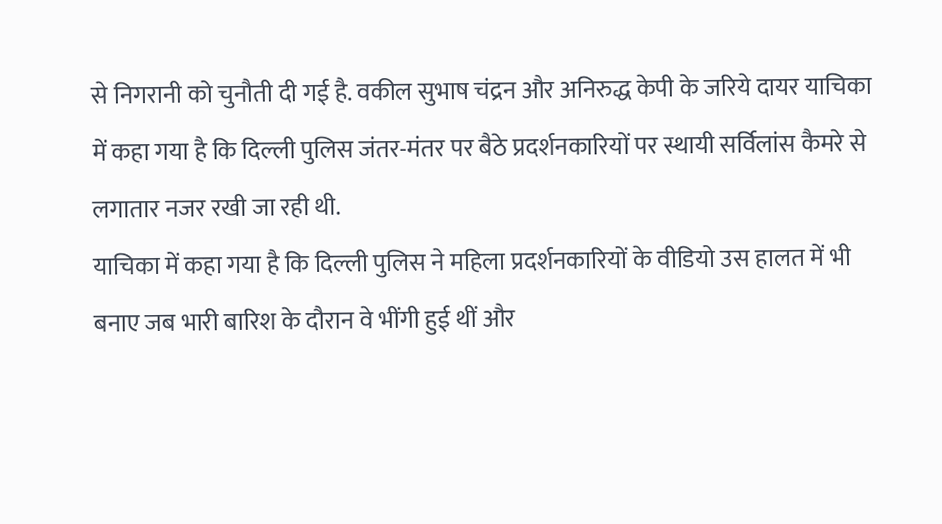से निगरानी को चुनौती दी गई है. वकील सुभाष चंद्रन और अनिरुद्ध केपी के जरिये दायर याचिका में कहा गया है कि दिल्ली पुलिस जंतर-मंतर पर बैठे प्रदर्शनकारियों पर स्थायी सर्विलांस कैमरे से लगातार नजर रखी जा रही थी.
याचिका में कहा गया है कि दिल्ली पुलिस ने महिला प्रदर्शनकारियों के वीडियो उस हालत में भी बनाए जब भारी बारिश के दौरान वे भींगी हुई थीं और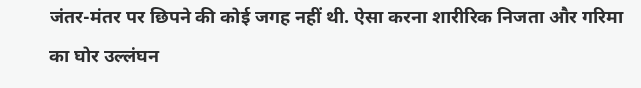जंतर-मंतर पर छिपने की कोई जगह नहीं थी. ऐसा करना शारीरिक निजता और गरिमा का घोर उल्लंघन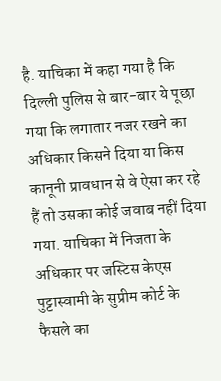है. याचिका में कहा गया है कि दिल्ली पुलिस से बार-बार ये पूछा गया कि लगातार नजर रखने का अधिकार किसने दिया या किस कानूनी प्रावधान से वे ऐसा कर रहे हैं तो उसका कोई जवाब नहीं दिया गया. याचिका में निजता के अधिकार पर जस्टिस केएस पुट्टास्वामी के सुप्रीम कोर्ट के फैसले का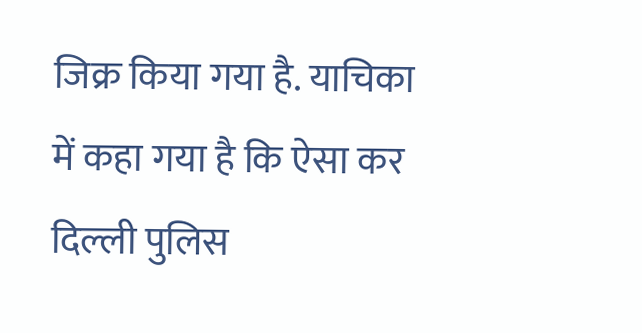जिक्र किया गया है. याचिका में कहा गया है कि ऐसा कर दिल्ली पुलिस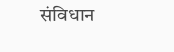संविधान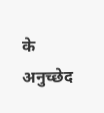के अनुच्छेद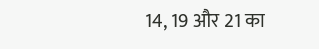14, 19 और 21 का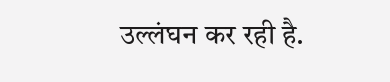उल्लंघन कर रही है.